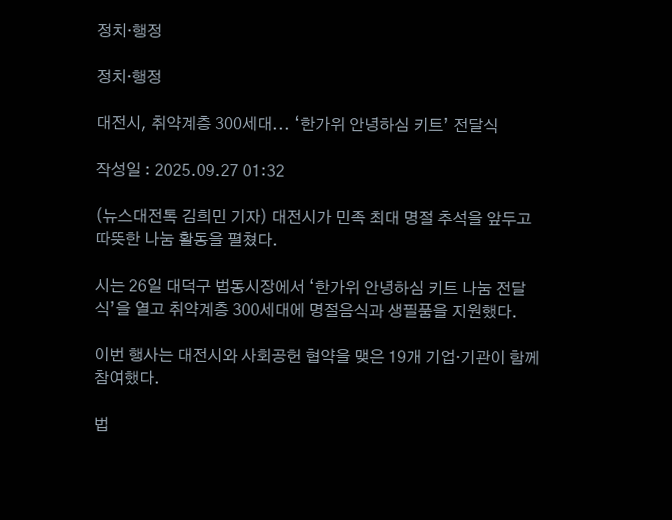정치·행정

정치·행정

대전시, 취약계층 300세대... ‘한가위 안녕하심 키트’ 전달식

작성일 : 2025.09.27 01:32

(뉴스대전톡 김희민 기자) 대전시가 민족 최대 명절 추석을 앞두고 따뜻한 나눔 활동을 펼쳤다.

시는 26일 대덕구 법동시장에서 ‘한가위 안녕하심 키트 나눔 전달식’을 열고 취약계층 300세대에 명절음식과 생필품을 지원했다.

이번 행사는 대전시와 사회공헌 협약을 맺은 19개 기업·기관이 함께 참여했다.

법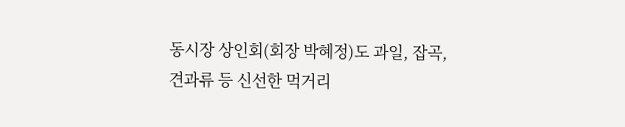동시장 상인회(회장 박혜정)도 과일, 잡곡, 견과류 등 신선한 먹거리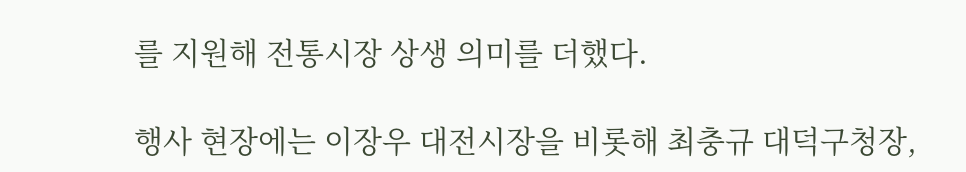를 지원해 전통시장 상생 의미를 더했다.

행사 현장에는 이장우 대전시장을 비롯해 최충규 대덕구청장,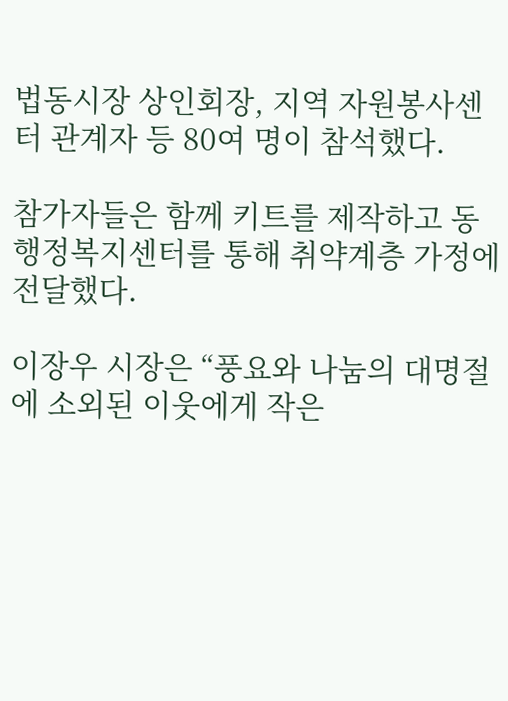법동시장 상인회장, 지역 자원봉사센터 관계자 등 80여 명이 참석했다.

참가자들은 함께 키트를 제작하고 동 행정복지센터를 통해 취약계층 가정에 전달했다.

이장우 시장은 “풍요와 나눔의 대명절에 소외된 이웃에게 작은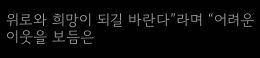위로와 희망이 되길 바란다”라며 “어려운 이웃을 보듬은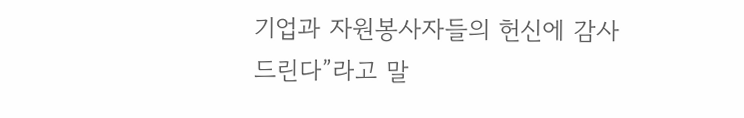기업과 자원봉사자들의 헌신에 감사드린다”라고 말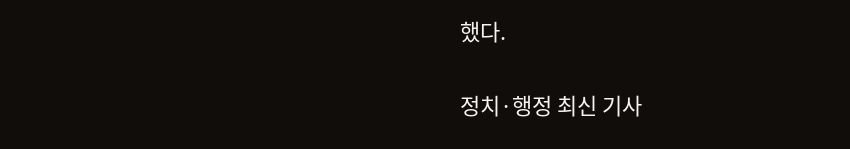했다.

정치·행정 최신 기사